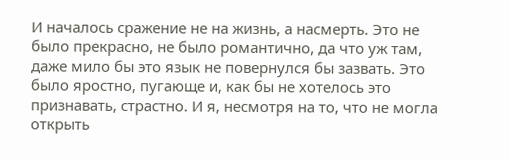И началось сражение не на жизнь, а насмерть. Это не было прекрасно, не было романтично, да что уж там, даже мило бы это язык не повернулся бы зазвать. Это было яростно, пугающе и, как бы не хотелось это признавать, страстно. И я, несмотря на то, что не могла открыть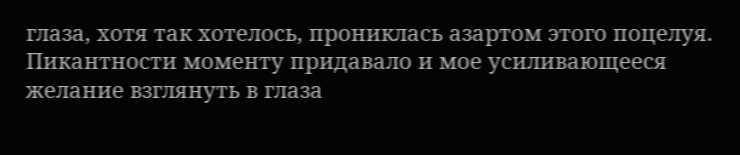глаза, хотя так хотелось, прониклась азартом этого поцелуя. Пикантности моменту придавало и мое усиливающееся желание взглянуть в глаза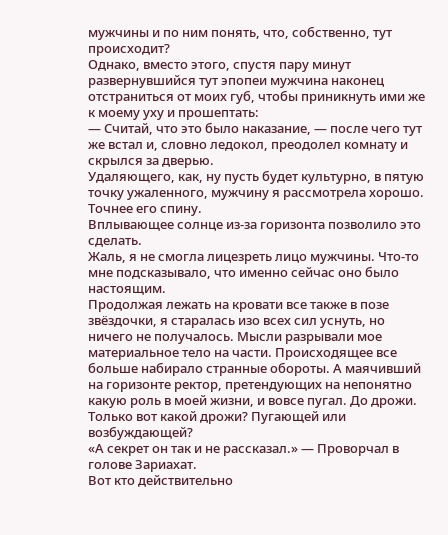мужчины и по ним понять, что, собственно, тут происходит?
Однако, вместо этого, спустя пару минут развернувшийся тут эпопеи мужчина наконец отстраниться от моих губ, чтобы приникнуть ими же к моему уху и прошептать:
— Считай, что это было наказание, — после чего тут же встал и, словно ледокол, преодолел комнату и скрылся за дверью.
Удаляющего, как, ну пусть будет культурно, в пятую точку ужаленного, мужчину я рассмотрела хорошо. Точнее его спину.
Вплывающее солнце из-за горизонта позволило это сделать.
Жаль, я не смогла лицезреть лицо мужчины. Что-то мне подсказывало, что именно сейчас оно было настоящим.
Продолжая лежать на кровати все также в позе звёздочки, я старалась изо всех сил уснуть, но ничего не получалось. Мысли разрывали мое материальное тело на части. Происходящее все больше набирало странные обороты. А маячивший на горизонте ректор, претендующих на непонятно какую роль в моей жизни, и вовсе пугал. До дрожи. Только вот какой дрожи? Пугающей или возбуждающей?
«А секрет он так и не рассказал.» — Проворчал в голове Зариахат.
Вот кто действительно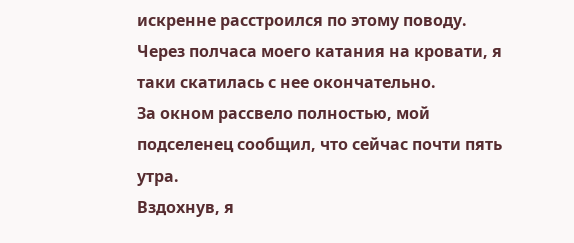искренне расстроился по этому поводу.
Через полчаса моего катания на кровати, я таки скатилась с нее окончательно.
За окном рассвело полностью, мой подселенец сообщил, что сейчас почти пять утра.
Вздохнув, я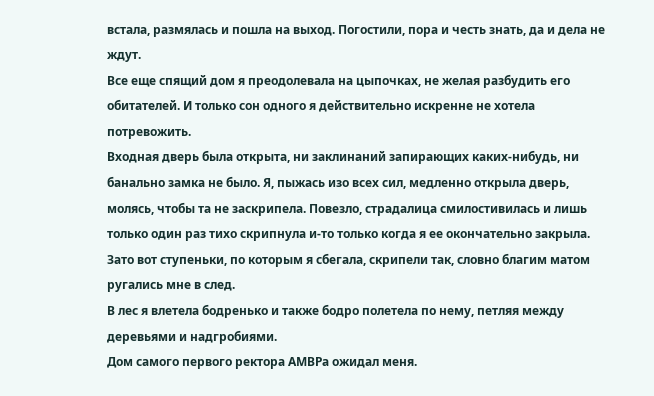встала, размялась и пошла на выход. Погостили, пора и честь знать, да и дела не ждут.
Все еще спящий дом я преодолевала на цыпочках, не желая разбудить его обитателей. И только сон одного я действительно искренне не хотела потревожить.
Входная дверь была открыта, ни заклинаний запирающих каких-нибудь, ни банально замка не было. Я, пыжась изо всех сил, медленно открыла дверь, молясь, чтобы та не заскрипела. Повезло, страдалица смилостивилась и лишь только один раз тихо скрипнула и-то только когда я ее окончательно закрыла.
Зато вот ступеньки, по которым я сбегала, скрипели так, словно благим матом ругались мне в след.
В лес я влетела бодренько и также бодро полетела по нему, петляя между деревьями и надгробиями.
Дом самого первого ректора АМВРа ожидал меня.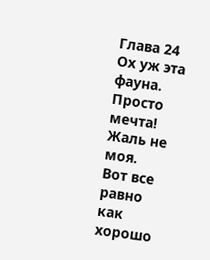Глава 24
Ох уж эта фауна. Просто мечта! Жаль не моя.
Вот все равно как хорошо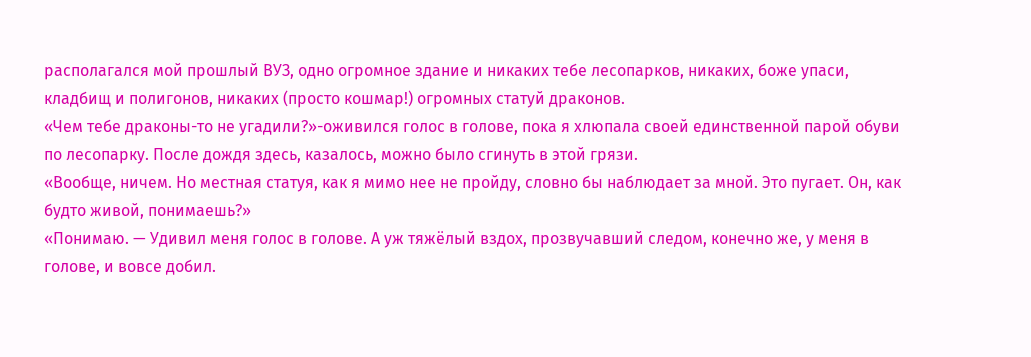располагался мой прошлый ВУЗ, одно огромное здание и никаких тебе лесопарков, никаких, боже упаси, кладбищ и полигонов, никаких (просто кошмар!) огромных статуй драконов.
«Чем тебе драконы-то не угадили?»-оживился голос в голове, пока я хлюпала своей единственной парой обуви по лесопарку. После дождя здесь, казалось, можно было сгинуть в этой грязи.
«Вообще, ничем. Но местная статуя, как я мимо нее не пройду, словно бы наблюдает за мной. Это пугает. Он, как будто живой, понимаешь?»
«Понимаю. — Удивил меня голос в голове. А уж тяжёлый вздох, прозвучавший следом, конечно же, у меня в голове, и вовсе добил.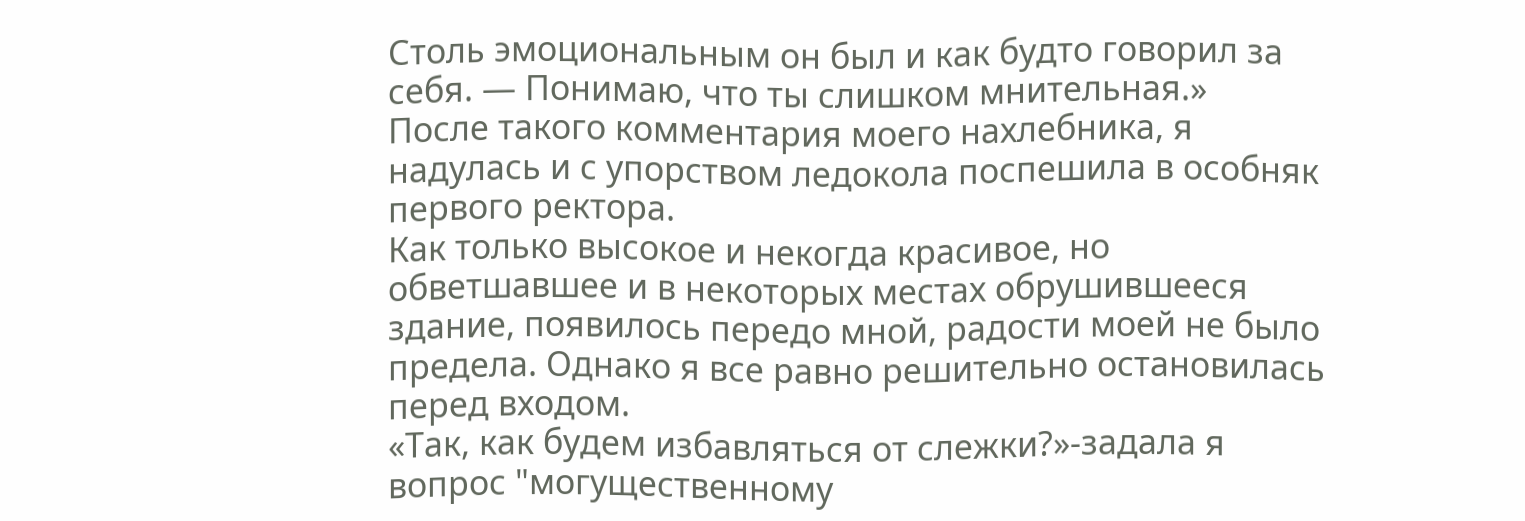Столь эмоциональным он был и как будто говорил за себя. — Понимаю, что ты слишком мнительная.»
После такого комментария моего нахлебника, я надулась и с упорством ледокола поспешила в особняк первого ректора.
Как только высокое и некогда красивое, но обветшавшее и в некоторых местах обрушившееся здание, появилось передо мной, радости моей не было предела. Однако я все равно решительно остановилась перед входом.
«Так, как будем избавляться от слежки?»-задала я вопрос "могущественному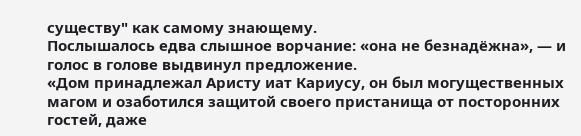существу" как самому знающему.
Послышалось едва слышное ворчание: «она не безнадёжна», — и голос в голове выдвинул предложение.
«Дом принадлежал Аристу иат Кариусу, он был могущественных магом и озаботился защитой своего пристанища от посторонних гостей, даже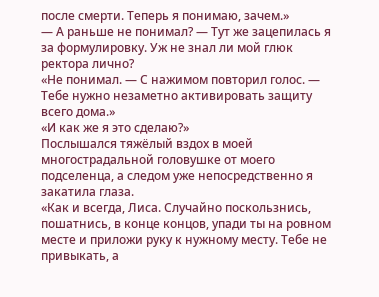после смерти. Теперь я понимаю, зачем.»
— А раньше не понимал? — Тут же зацепилась я за формулировку. Уж не знал ли мой глюк ректора лично?
«Не понимал. — С нажимом повторил голос. — Тебе нужно незаметно активировать защиту всего дома.»
«И как же я это сделаю?»
Послышался тяжёлый вздох в моей многострадальной головушке от моего подселенца, а следом уже непосредственно я закатила глаза.
«Как и всегда, Лиса. Случайно поскользнись, пошатнись, в конце концов, упади ты на ровном месте и приложи руку к нужному месту. Тебе не привыкать, а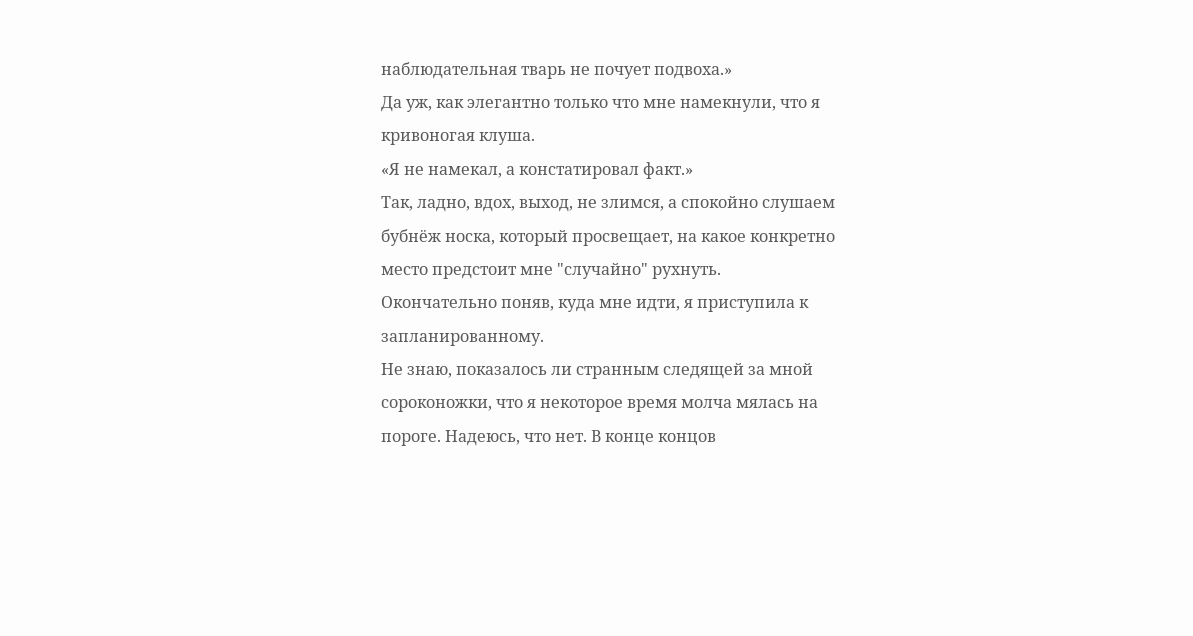наблюдательная тварь не почует подвоха.»
Да уж, как элегантно только что мне намекнули, что я кривоногая клуша.
«Я не намекал, а констатировал факт.»
Так, ладно, вдох, выход, не злимся, а спокойно слушаем бубнёж носка, который просвещает, на какое конкретно место предстоит мне "случайно" рухнуть.
Окончательно поняв, куда мне идти, я приступила к запланированному.
Не знаю, показалось ли странным следящей за мной сороконожки, что я некоторое время молча мялась на пороге. Надеюсь, что нет. В конце концов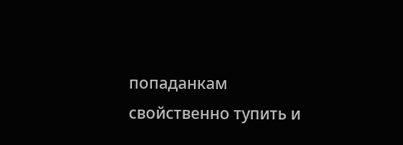попаданкам свойственно тупить и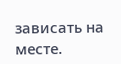зависать на месте.